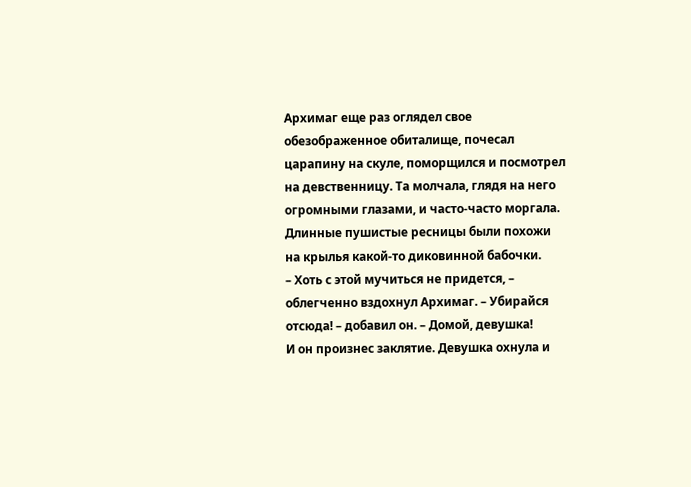Архимаг еще раз оглядел свое обезображенное обиталище, почесал царапину на скуле, поморщился и посмотрел на девственницу. Та молчала, глядя на него огромными глазами, и часто-часто моргала. Длинные пушистые ресницы были похожи на крылья какой-то диковинной бабочки.
– Хоть с этой мучиться не придется, – облегченно вздохнул Архимаг. – Убирайся отсюда! – добавил он. – Домой, девушка!
И он произнес заклятие. Девушка охнула и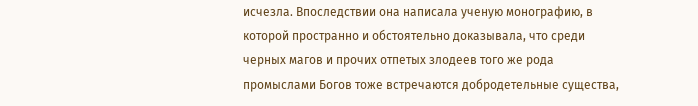исчезла. Впоследствии она написала ученую монографию, в которой пространно и обстоятельно доказывала, что среди черных магов и прочих отпетых злодеев того же рода промыслами Богов тоже встречаются добродетельные существа,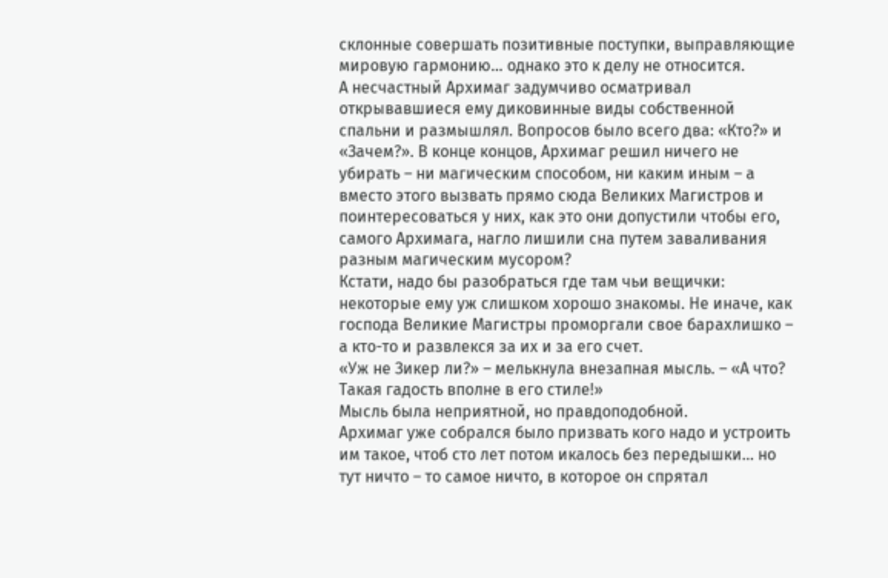склонные совершать позитивные поступки, выправляющие мировую гармонию… однако это к делу не относится.
А несчастный Архимаг задумчиво осматривал открывавшиеся ему диковинные виды собственной спальни и размышлял. Вопросов было всего два: «Кто?» и «Зачем?». В конце концов, Архимаг решил ничего не убирать – ни магическим способом, ни каким иным – а вместо этого вызвать прямо сюда Великих Магистров и поинтересоваться у них, как это они допустили чтобы его, самого Архимага, нагло лишили сна путем заваливания разным магическим мусором?
Кстати, надо бы разобраться где там чьи вещички: некоторые ему уж слишком хорошо знакомы. Не иначе, как господа Великие Магистры проморгали свое барахлишко – а кто-то и развлекся за их и за его счет.
«Уж не Зикер ли?» – мелькнула внезапная мысль. – «А что? Такая гадость вполне в его стиле!»
Мысль была неприятной, но правдоподобной.
Архимаг уже собрался было призвать кого надо и устроить им такое, чтоб сто лет потом икалось без передышки… но тут ничто – то самое ничто, в которое он спрятал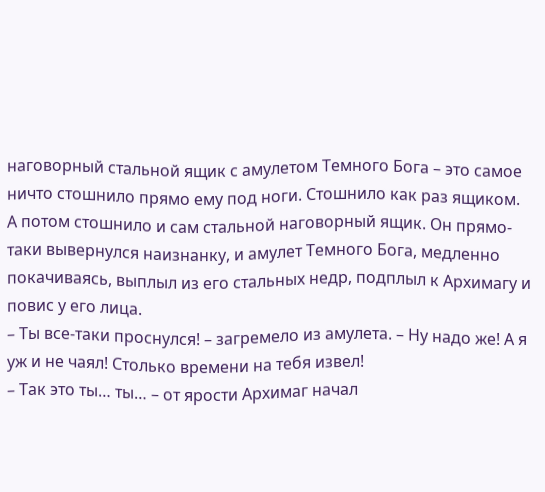наговорный стальной ящик с амулетом Темного Бога – это самое ничто стошнило прямо ему под ноги. Стошнило как раз ящиком. А потом стошнило и сам стальной наговорный ящик. Он прямо-таки вывернулся наизнанку, и амулет Темного Бога, медленно покачиваясь, выплыл из его стальных недр, подплыл к Архимагу и повис у его лица.
– Ты все-таки проснулся! – загремело из амулета. – Ну надо же! А я уж и не чаял! Столько времени на тебя извел!
– Так это ты… ты… – от ярости Архимаг начал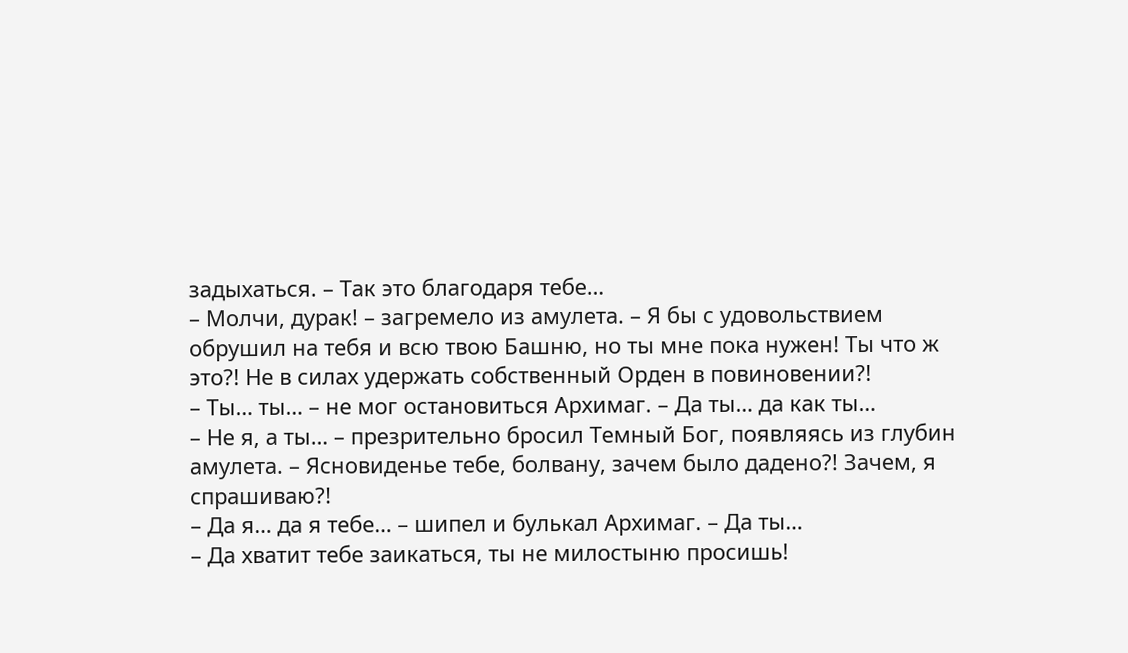задыхаться. – Так это благодаря тебе…
– Молчи, дурак! – загремело из амулета. – Я бы с удовольствием обрушил на тебя и всю твою Башню, но ты мне пока нужен! Ты что ж это?! Не в силах удержать собственный Орден в повиновении?!
– Ты… ты… – не мог остановиться Архимаг. – Да ты… да как ты…
– Не я, а ты… – презрительно бросил Темный Бог, появляясь из глубин амулета. – Ясновиденье тебе, болвану, зачем было дадено?! Зачем, я спрашиваю?!
– Да я… да я тебе… – шипел и булькал Архимаг. – Да ты…
– Да хватит тебе заикаться, ты не милостыню просишь!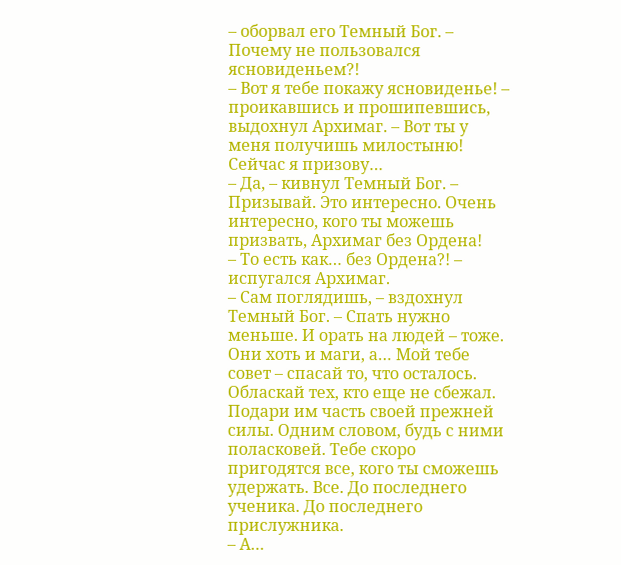– оборвал его Темный Бог. – Почему не пользовался ясновиденьем?!
– Вот я тебе покажу ясновиденье! – проикавшись и прошипевшись, выдохнул Архимаг. – Вот ты у меня получишь милостыню! Сейчас я призову…
– Да, – кивнул Темный Бог. – Призывай. Это интересно. Очень интересно, кого ты можешь призвать, Архимаг без Ордена!
– То есть как… без Ордена?! – испугался Архимаг.
– Сам поглядишь, – вздохнул Темный Бог. – Спать нужно меньше. И орать на людей – тоже. Они хоть и маги, а… Мой тебе совет – спасай то, что осталось. Обласкай тех, кто еще не сбежал. Подари им часть своей прежней силы. Одним словом, будь с ними поласковей. Тебе скоро пригодятся все, кого ты сможешь удержать. Все. До последнего ученика. До последнего прислужника.
– А…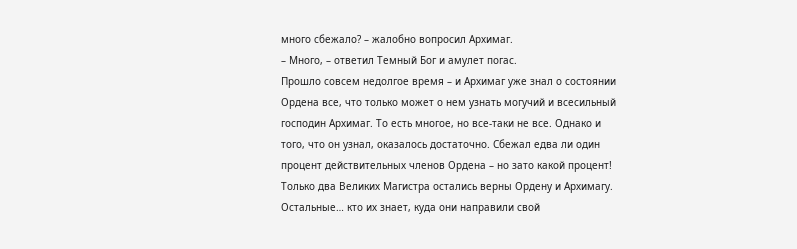много сбежало? – жалобно вопросил Архимаг.
– Много, – ответил Темный Бог и амулет погас.
Прошло совсем недолгое время – и Архимаг уже знал о состоянии Ордена все, что только может о нем узнать могучий и всесильный господин Архимаг. То есть многое, но все-таки не все. Однако и того, что он узнал, оказалось достаточно. Сбежал едва ли один процент действительных членов Ордена – но зато какой процент! Только два Великих Магистра остались верны Ордену и Архимагу. Остальные… кто их знает, куда они направили свой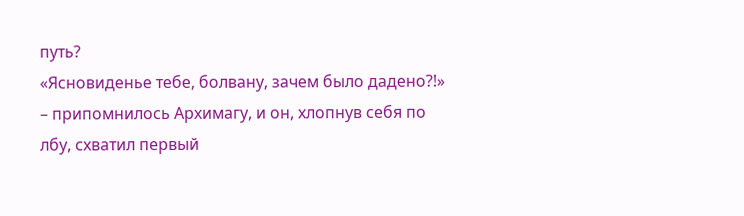путь?
«Ясновиденье тебе, болвану, зачем было дадено?!» – припомнилось Архимагу, и он, хлопнув себя по лбу, схватил первый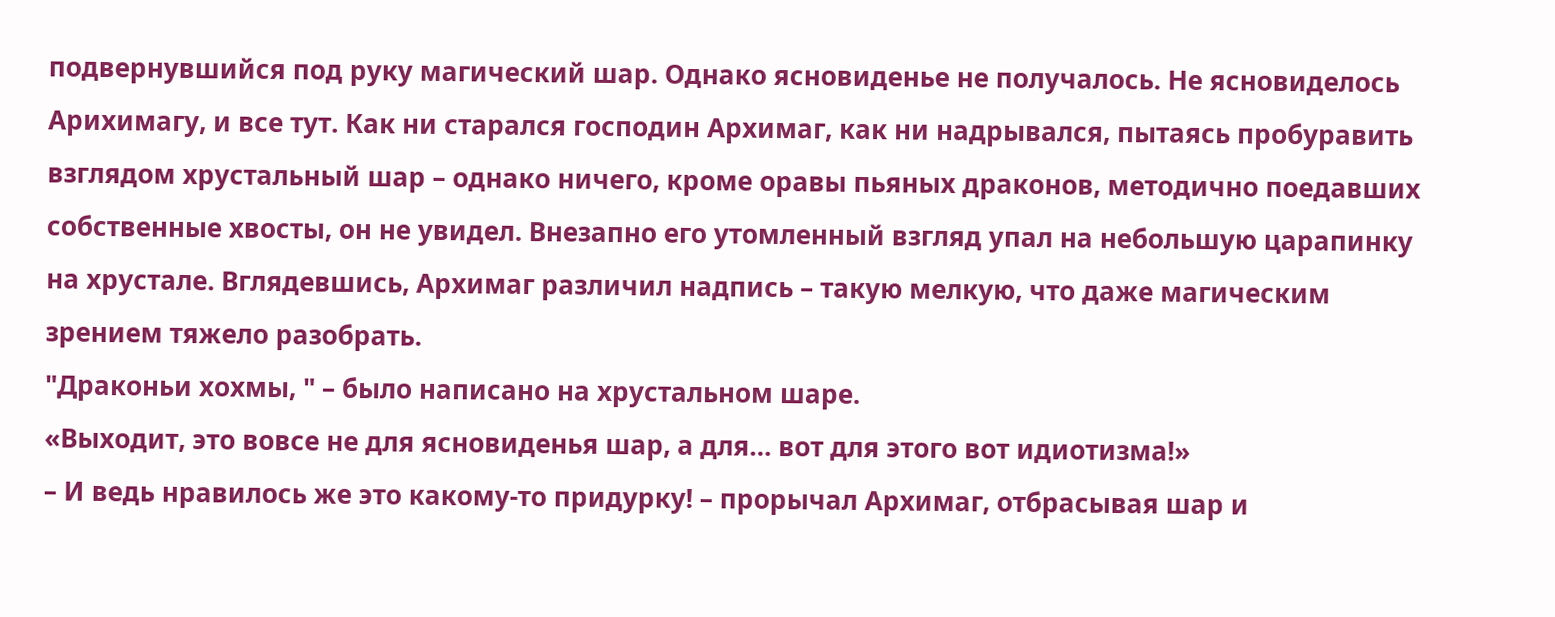подвернувшийся под руку магический шар. Однако ясновиденье не получалось. Не ясновиделось Арихимагу, и все тут. Как ни старался господин Архимаг, как ни надрывался, пытаясь пробуравить взглядом хрустальный шар – однако ничего, кроме оравы пьяных драконов, методично поедавших собственные хвосты, он не увидел. Внезапно его утомленный взгляд упал на небольшую царапинку на хрустале. Вглядевшись, Архимаг различил надпись – такую мелкую, что даже магическим зрением тяжело разобрать.
"Драконьи хохмы, " – было написано на хрустальном шаре.
«Выходит, это вовсе не для ясновиденья шар, а для… вот для этого вот идиотизма!»
– И ведь нравилось же это какому-то придурку! – прорычал Архимаг, отбрасывая шар и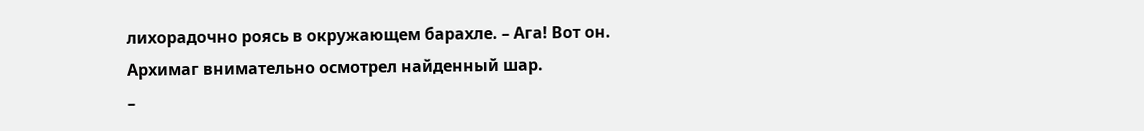лихорадочно роясь в окружающем барахле. – Ага! Вот он.
Архимаг внимательно осмотрел найденный шар.
–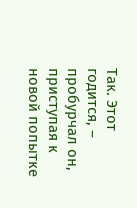Так. Этот годится, – пробурчал он, приступая к новой попытке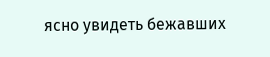ясно увидеть бежавших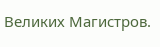Великих Магистров.